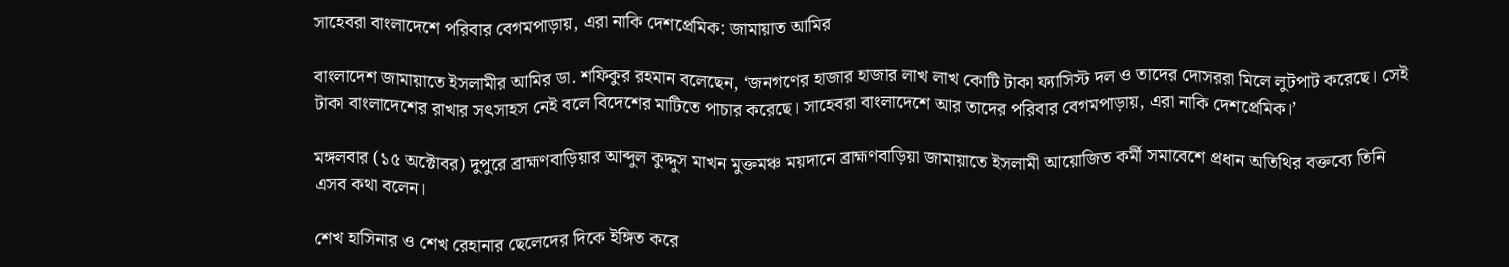সাহেবরা বাংলাদেশে পরিবার বেগমপাড়ায়, এরা নাকি দেশপ্রেমিক: জামায়াত আমির

বাংলাদেশ জামায়াতে ইসলামীর আমির ডা. শফিকুর রহমান বলেছেন, ‘জনগণের হাজার হাজার লাখ লাখ কোটি টাকা ফ্যাসিস্ট দল ও তাদের দোসররা মিলে লুটপাট করেছে। সেই টাকা বাংলাদেশের রাখার সৎসাহস নেই বলে বিদেশের মাটিতে পাচার করেছে। সাহেবরা বাংলাদেশে আর তাদের পরিবার বেগমপাড়ায়, এরা নাকি দেশপ্রেমিক।’

মঙ্গলবার (১৫ অক্টোবর) দুপুরে ব্রাহ্মণবাড়িয়ার আব্দুল কুদ্দুস মাখন মুক্তমঞ্চ ময়দানে ব্রাহ্মণবাড়িয়া জামায়াতে ইসলামী আয়োজিত কর্মী সমাবেশে প্রধান অতিথির বক্তব্যে তিনি এসব কথা বলেন।

শেখ হাসিনার ও শেখ রেহানার ছেলেদের দিকে ইঙ্গিত করে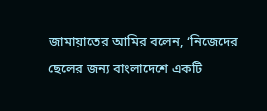জামায়াতের আমির বলেন, ‘নিজেদের ছেলের জন্য বাংলাদেশে একটি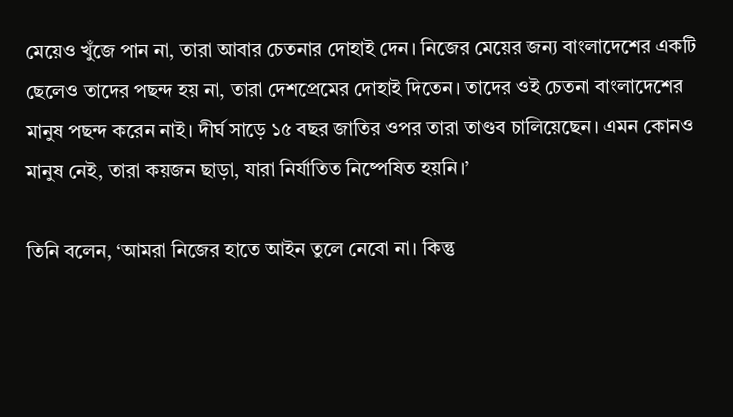মেয়েও খুঁজে পান না, তারা আবার চেতনার দোহাই দেন। নিজের মেয়ের জন্য বাংলাদেশের একটি ছেলেও তাদের পছন্দ হয় না, তারা দেশপ্রেমের দোহাই দিতেন। তাদের ওই চেতনা বাংলাদেশের মানুষ পছন্দ করেন নাই। দীর্ঘ সাড়ে ১৫ বছর জাতির ওপর তারা তাণ্ডব চালিয়েছেন। এমন কোনও মানুষ নেই, তারা কয়জন ছাড়া, যারা নির্যাতিত নিষ্পেষিত হয়নি।’

তিনি বলেন, ‘আমরা নিজের হাতে আইন তুলে নেবো না। কিন্তু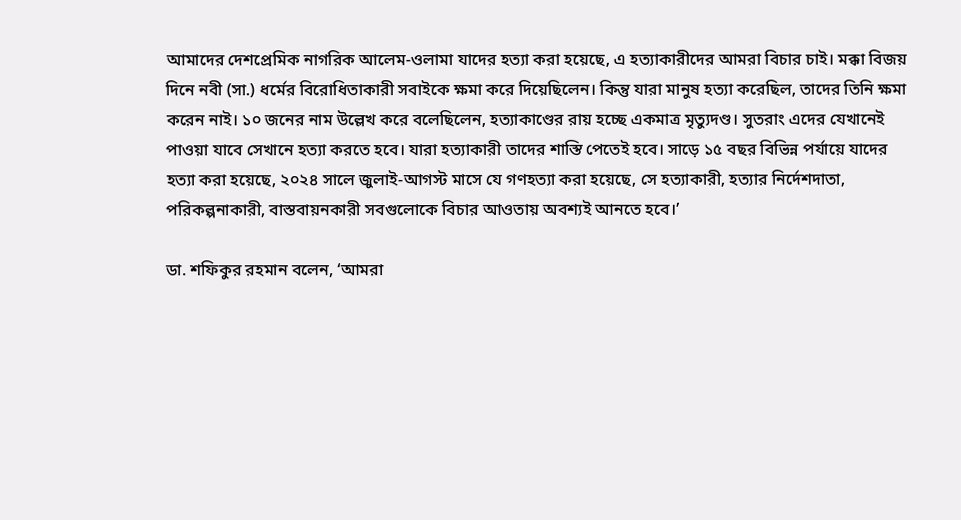আমাদের দেশপ্রেমিক নাগরিক আলেম-ওলামা যাদের হত্যা করা হয়েছে, এ হত্যাকারীদের আমরা বিচার চাই। মক্কা বিজয় দিনে নবী (সা.) ধর্মের বিরোধিতাকারী সবাইকে ক্ষমা করে দিয়েছিলেন। কিন্তু যারা মানুষ হত্যা করেছিল, তাদের তিনি ক্ষমা করেন নাই। ১০ জনের নাম উল্লেখ করে বলেছিলেন, হত্যাকাণ্ডের রায় হচ্ছে একমাত্র মৃত্যুদণ্ড। সুতরাং এদের যেখানেই পাওয়া যাবে সেখানে হত্যা করতে হবে। যারা হত্যাকারী তাদের শাস্তি পেতেই হবে। সাড়ে ১৫ বছর বিভিন্ন পর্যায়ে যাদের হত্যা করা হয়েছে, ২০২৪ সালে জুলাই-আগস্ট মাসে যে গণহত্যা করা হয়েছে, সে হত্যাকারী, হত্যার নির্দেশদাতা, পরিকল্পনাকারী, বাস্তবায়নকারী সবগুলোকে বিচার আওতায় অবশ্যই আনতে হবে।’

ডা. শফিকুর রহমান বলেন, ‘আমরা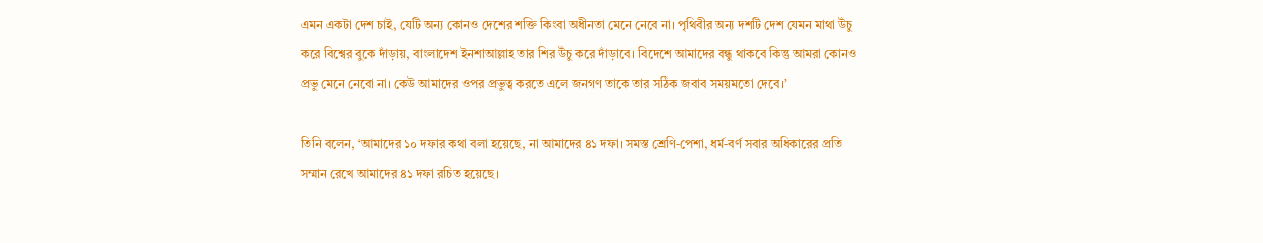এমন একটা দেশ চাই, যেটি অন্য কোনও দেশের শক্তি কিংবা অধীনতা মেনে নেবে না। পৃথিবীর অন্য দশটি দেশ যেমন মাথা উঁচু করে বিশ্বের বুকে দাঁড়ায়, বাংলাদেশ ইনশাআল্লাহ তার শির উঁচু করে দাঁড়াবে। বিদেশে আমাদের বন্ধু থাকবে কিন্তু আমরা কোনও প্রভু মেনে নেবো না। কেউ আমাদের ওপর প্রভুত্ব করতে এলে জনগণ তাকে তার সঠিক জবাব সময়মতো দেবে।’

তিনি বলেন, ‘আমাদের ১০ দফার কথা বলা হয়েছে, না আমাদের ৪১ দফা। সমস্ত শ্রেণি-পেশা, ধর্ম-বর্ণ সবার অধিকারের প্রতি সম্মান রেখে আমাদের ৪১ দফা রচিত হয়েছে।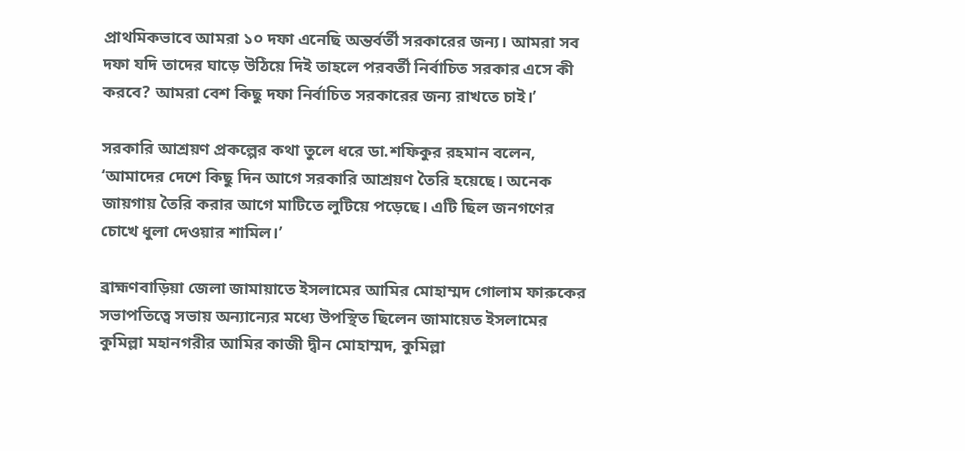প্রাথমিকভাবে আমরা ১০ দফা এনেছি অন্তর্বর্তী সরকারের জন্য। আমরা সব দফা যদি তাদের ঘাড়ে উঠিয়ে দিই তাহলে পরবর্তী নির্বাচিত সরকার এসে কী করবে? আমরা বেশ কিছু দফা নির্বাচিত সরকারের জন্য রাখতে চাই।’

সরকারি আশ্রয়ণ প্রকল্পের কথা তুলে ধরে ডা.শফিকুর রহমান বলেন, ‘আমাদের দেশে কিছু দিন আগে সরকারি আশ্রয়ণ তৈরি হয়েছে। অনেক জায়গায় তৈরি করার আগে মাটিতে লুটিয়ে পড়েছে। এটি ছিল জনগণের চোখে ধুলা দেওয়ার শামিল।’

ব্রাহ্মণবাড়িয়া জেলা জামায়াতে ইসলামের আমির মোহাম্মদ গোলাম ফারুকের সভাপতিত্বে সভায় অন্যান্যের মধ্যে উপস্থিত ছিলেন জামায়েত ইসলামের কুমিল্লা মহানগরীর আমির কাজী দ্বীন মোহাম্মদ, কুমিল্লা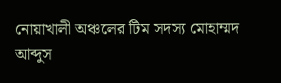নোয়াখালী অঞ্চলের টিম সদস্য মোহাম্মদ আব্দুস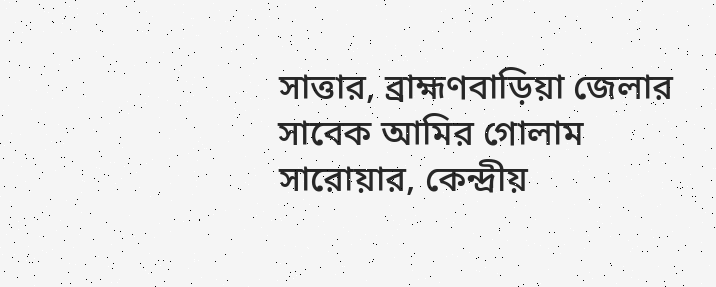সাত্তার, ব্রাহ্মণবাড়িয়া জেলার সাবেক আমির গোলাম সারোয়ার, কেন্দ্রীয়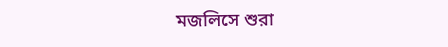মজলিসে শুরা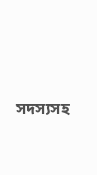সদস্যসহ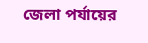জেলা পর্যায়ের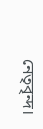নেতৃবৃন্দ।